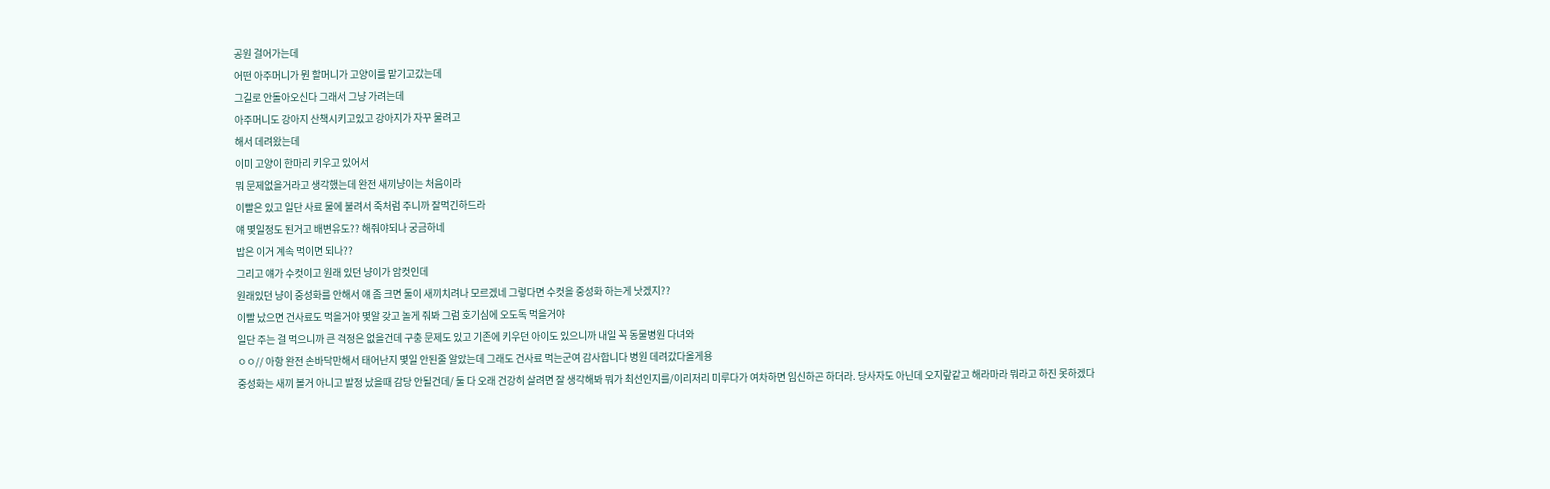공원 걸어가는데
어떤 아주머니가 뭔 할머니가 고양이를 맡기고갔는데
그길로 안돌아오신다 그래서 그냥 가려는데
아주머니도 강아지 산책시키고있고 강아지가 자꾸 물려고
해서 데려왔는데
이미 고양이 한마리 키우고 있어서
뭐 문제없을거라고 생각했는데 완전 새끼냥이는 처음이라
이빨은 있고 일단 사료 물에 불려서 죽처럼 주니까 잘먹긴하드라
얘 몇일정도 된거고 배변유도?? 해줘야되나 궁금하네
밥은 이거 계속 먹이면 되나??
그리고 얘가 수컷이고 원래 있던 냥이가 암컷인데
원래있던 냥이 중성화를 안해서 얘 좀 크면 둘이 새끼치려나 모르겠네 그렇다면 수컷을 중성화 하는게 낫겠지??
이빨 났으면 건사료도 먹을거야 몇알 갖고 놀게 줘봐 그럼 호기심에 오도독 먹을거야
일단 주는 걸 먹으니까 큰 걱정은 없을건데 구충 문제도 있고 기존에 키우던 아이도 있으니까 내일 꼭 동물병원 다녀와
ㅇㅇ// 아항 완전 손바닥만해서 태어난지 몇일 안된줄 알았는데 그래도 건사료 먹는군여 감사합니다 병원 데려갔다올게용
중성화는 새끼 볼거 아니고 발정 났을때 감당 안될건데/ 둘 다 오래 건강히 살려면 잘 생각해봐 뭐가 최선인지를/이리저리 미루다가 여차하면 임신하곤 하더라. 당사자도 아닌데 오지랖같고 해라마라 뭐라고 하진 못하겠다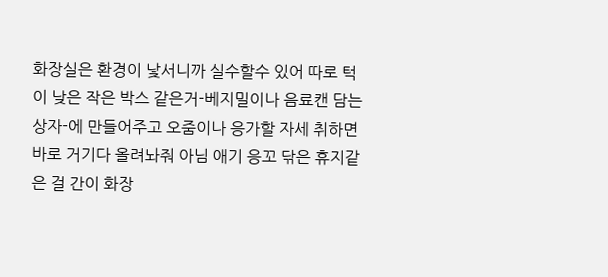화장실은 환경이 낯서니까 실수할수 있어 따로 턱이 낮은 작은 박스 같은거-베지밀이나 음료캔 담는 상자-에 만들어주고 오줌이나 응가할 자세 취하면 바로 거기다 올려놔줘 아님 애기 응꼬 닦은 휴지같은 걸 간이 화장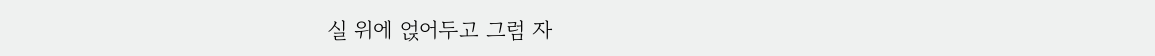실 위에 얹어두고 그럼 자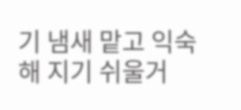기 냄새 맡고 익숙해 지기 쉬울거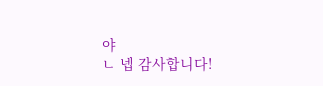야
ㄴ 넵 감사합니다!